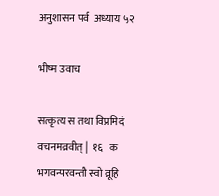अनुशासन पर्व  अध्याय ५२

भीष्म उवाच

सत्कृत्य स तथा विप्रमिदं वचनमव्रवीत् |  १६   क
भगवन्परवन्तौ स्वो व्रूहि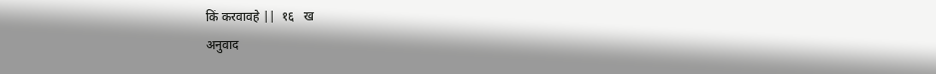किं करवावहे ||  १६   ख
अनुवाद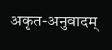अकृत-अनुवादम्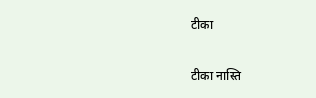टीका

टीका नास्ति